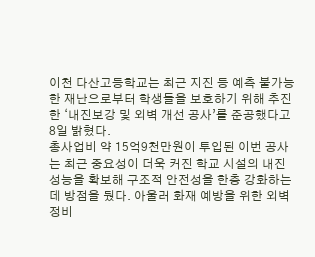이천 다산고등학교는 최근 지진 등 예측 불가능한 재난으로부터 학생들을 보호하기 위해 추진한 ‘내진보강 및 외벽 개선 공사’를 준공했다고 8일 밝혔다.
총사업비 약 15억9천만원이 투입된 이번 공사는 최근 중요성이 더욱 커진 학교 시설의 내진 성능을 확보해 구조적 안전성을 한층 강화하는 데 방점을 뒀다. 아울러 화재 예방을 위한 외벽 정비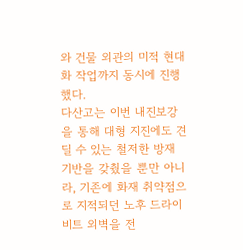와 건물 외관의 미적 현대화 작업까지 동시에 진행했다.
다산고는 이번 내진보강을 통해 대형 지진에도 견딜 수 있는 철저한 방재 기반을 갖췄을 뿐만 아니라, 기존에 화재 취약점으로 지적되던 노후 드라이비트 외벽을 전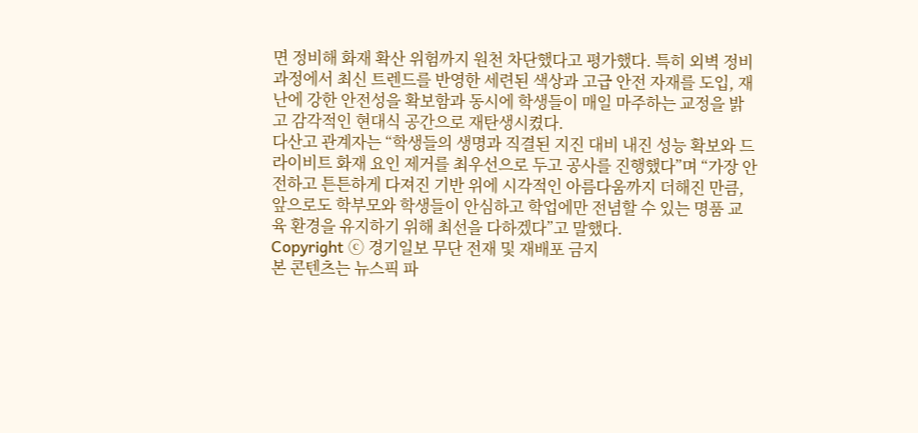면 정비해 화재 확산 위험까지 원천 차단했다고 평가했다. 특히 외벽 정비 과정에서 최신 트렌드를 반영한 세련된 색상과 고급 안전 자재를 도입, 재난에 강한 안전성을 확보함과 동시에 학생들이 매일 마주하는 교정을 밝고 감각적인 현대식 공간으로 재탄생시켰다.
다산고 관계자는 “학생들의 생명과 직결된 지진 대비 내진 성능 확보와 드라이비트 화재 요인 제거를 최우선으로 두고 공사를 진행했다”며 “가장 안전하고 튼튼하게 다져진 기반 위에 시각적인 아름다움까지 더해진 만큼, 앞으로도 학부모와 학생들이 안심하고 학업에만 전념할 수 있는 명품 교육 환경을 유지하기 위해 최선을 다하겠다”고 말했다.
Copyright ⓒ 경기일보 무단 전재 및 재배포 금지
본 콘텐츠는 뉴스픽 파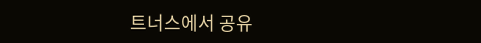트너스에서 공유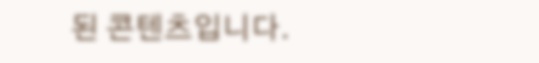된 콘텐츠입니다.